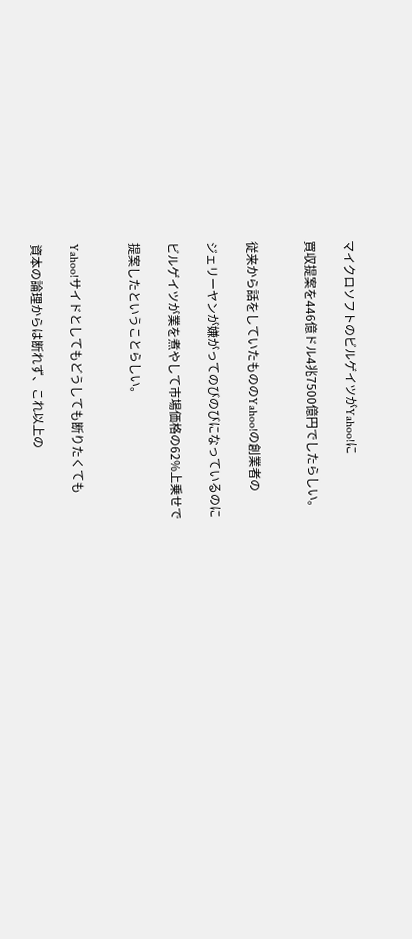マイクロソフトのビルゲイツがYahoo!に

買収提案を446億ドル4兆7500億円でしたらしい。


従来から話をしていたもののYahoo!の創業者の

ジェリーヤンが嫌がってのびのびになっているのに

ビルゲイツが業を煮やして市場価格の62%上乗せで

提案したということらしい。


Yahoo!サイドとしてもどうしても断りたくても

資本の論理からは断れず、これ以上の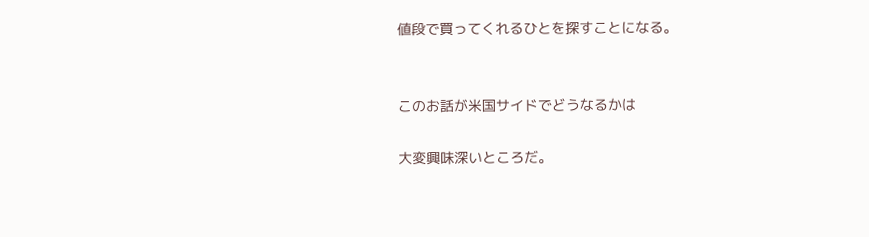値段で買ってくれるひとを探すことになる。


このお話が米国サイドでどうなるかは

大変興味深いところだ。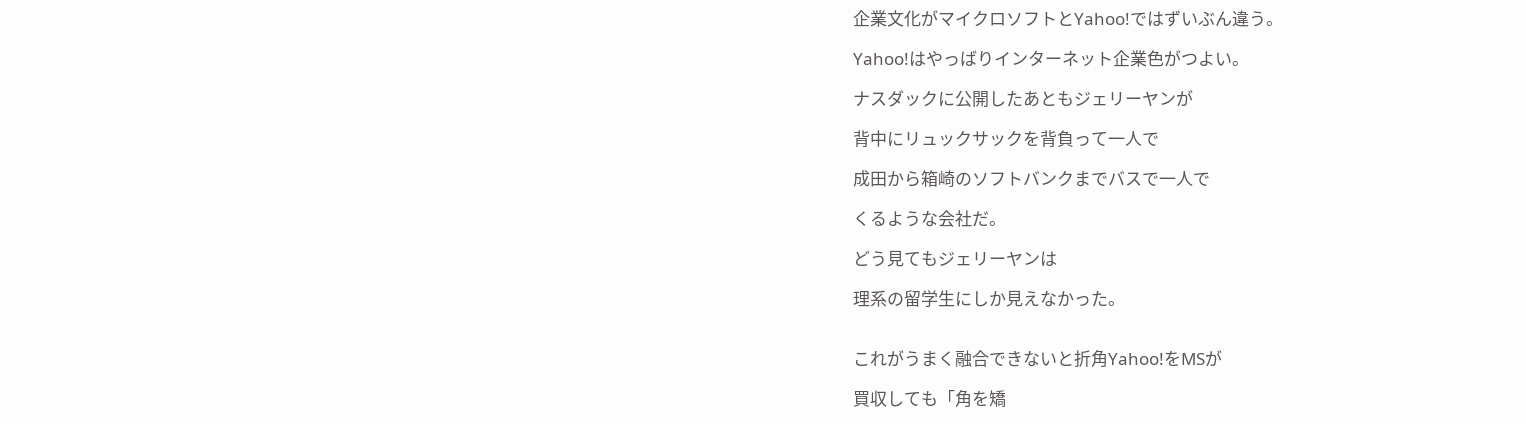企業文化がマイクロソフトとYahoo!ではずいぶん違う。

Yahoo!はやっばりインターネット企業色がつよい。

ナスダックに公開したあともジェリーヤンが

背中にリュックサックを背負って一人で

成田から箱崎のソフトバンクまでバスで一人で

くるような会社だ。

どう見てもジェリーヤンは

理系の留学生にしか見えなかった。


これがうまく融合できないと折角Yahoo!をMSが

買収しても「角を矯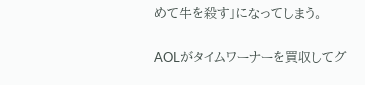めて牛を殺す」になってしまう。

AOLがタイムワーナーを買収してグ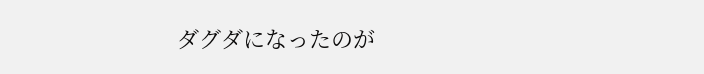ダグダになったのが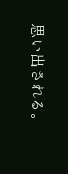思い出される。